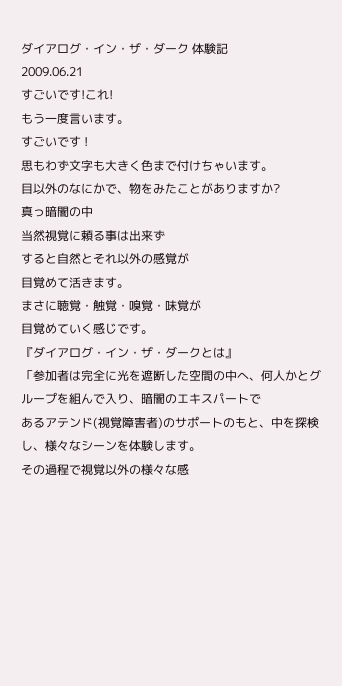ダイアログ・イン・ザ・ダーク 体験記
2009.06.21
すごいです!これ!
もう一度言います。
すごいです !
思もわず文字も大きく色まで付けちゃいます。
目以外のなにかで、物をみたことがありますか?
真っ暗闇の中
当然視覚に頼る事は出来ず
すると自然とそれ以外の感覚が
目覚めて活きます。
まさに聴覚・触覚・嗅覚・味覚が
目覚めていく感じです。
『ダイアログ・イン・ザ・ダークとは』
「参加者は完全に光を遮断した空間の中へ、何人かとグループを組んで入り、暗闇のエキスパートで
あるアテンド(視覚障害者)のサポートのもと、中を探検し、様々なシーンを体験します。
その過程で視覚以外の様々な感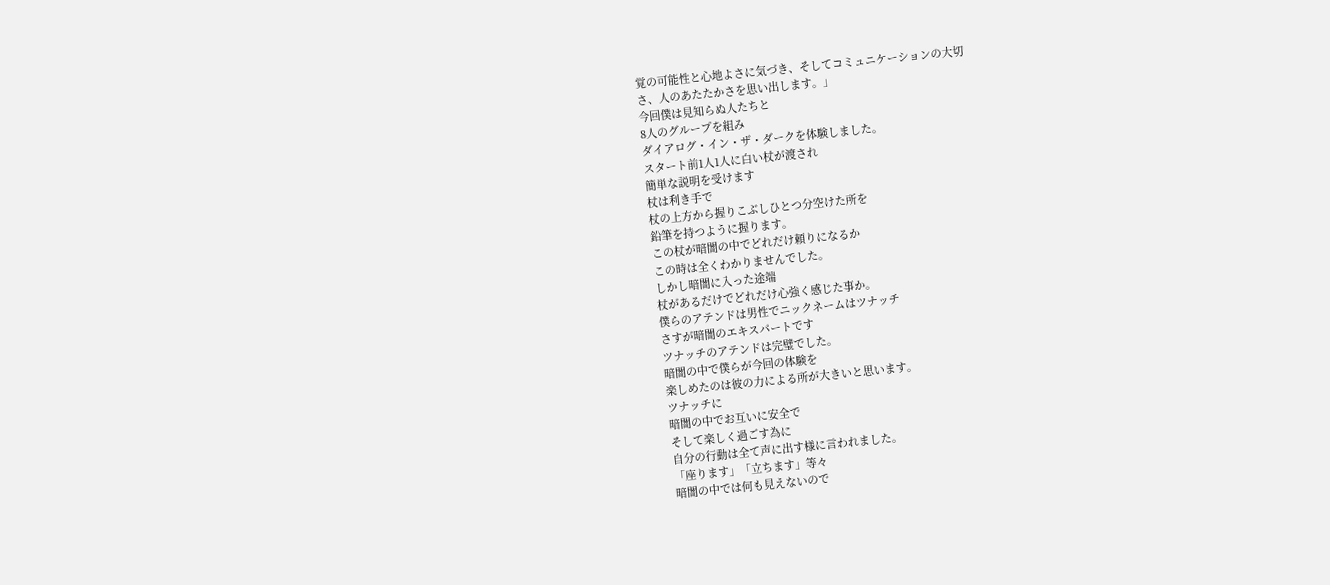覚の可能性と心地よさに気づき、そしてコミュニケーションの大切
さ、人のあたたかさを思い出します。」
今回僕は見知らぬ人たちと
8人のグループを組み
ダイアログ・イン・ザ・ダークを体験しました。
スタート前1人1人に白い杖が渡され
簡単な説明を受けます
杖は利き手で
杖の上方から握りこぶしひとつ分空けた所を
鉛筆を持つように握ります。
この杖が暗闇の中でどれだけ頼りになるか
この時は全くわかりませんでした。
しかし暗闇に入った途端
杖があるだけでどれだけ心強く感じた事か。
僕らのアテンドは男性でニックネームはツナッチ
さすが暗闇のエキスパートです
ツナッチのアテンドは完璧でした。
暗闇の中で僕らが今回の体験を
楽しめたのは彼の力による所が大きいと思います。
ツナッチに
暗闇の中でお互いに安全で
そして楽しく過ごす為に
自分の行動は全て声に出す様に言われました。
「座ります」「立ちます」等々
暗闇の中では何も見えないので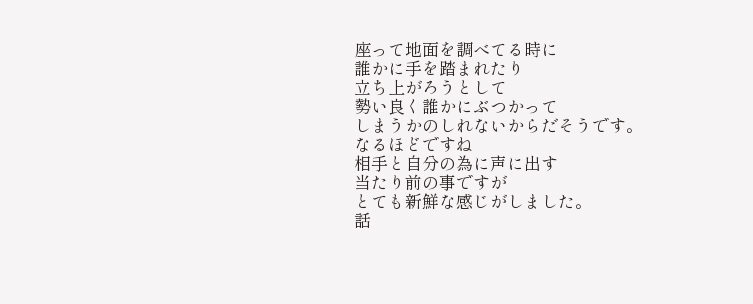座って地面を調べてる時に
誰かに手を踏まれたり
立ち上がろうとして
勢い良く誰かにぶつかって
しまうかのしれないからだそうです。
なるほどですね
相手と自分の為に声に出す
当たり前の事ですが
とても新鮮な感じがしました。
話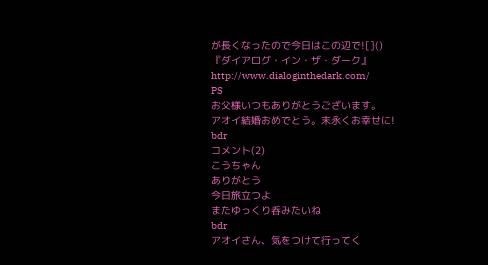が長くなったので今日はこの辺で![]()
『ダイアログ・イン・ザ・ダーク』
http://www.dialoginthedark.com/
PS
お父様いつもありがとうございます。
アオイ結婚おめでとう。末永くお幸せに!
bdr
コメント(2)
こうちゃん
ありがとう
今日旅立つよ
またゆっくり呑みたいね
bdr
アオイさん、気をつけて行ってく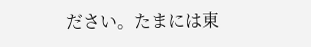ださい。たまには東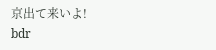京出て来いよ!
bdr